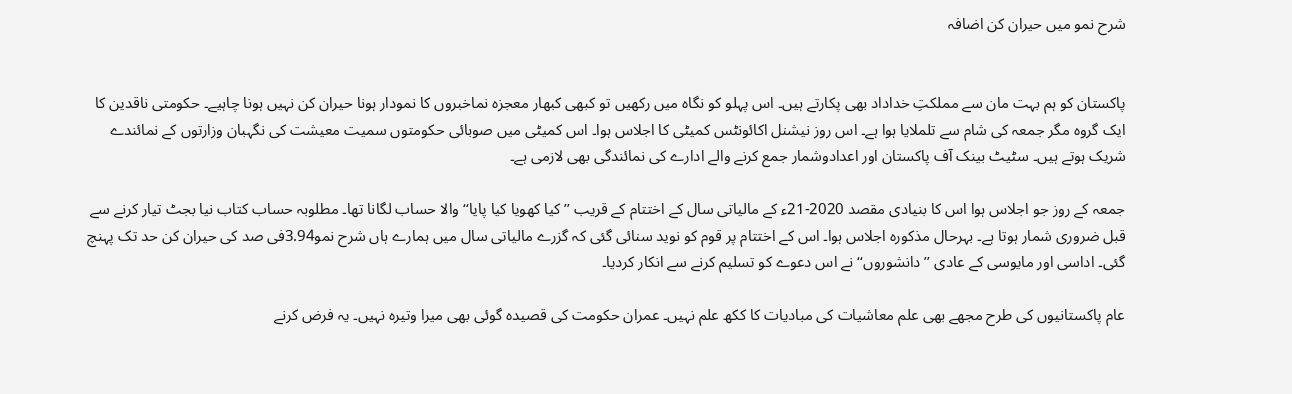شرح نمو میں حیران کن اضافہ


پاکستان کو ہم بہت مان سے مملکتِ خداداد بھی پکارتے ہیں۔ اس پہلو کو نگاہ میں رکھیں تو کبھی کبھار معجزہ نماخبروں کا نمودار ہونا حیران کن نہیں ہونا چاہیے۔ حکومتی ناقدین کا ایک گروہ مگر جمعہ کی شام سے تلملایا ہوا ہے۔ اس روز نیشنل اکائونٹس کمیٹی کا اجلاس ہوا۔ اس کمیٹی میں صوبائی حکومتوں سمیت معیشت کی نگہبان وزارتوں کے نمائندے شریک ہوتے ہیں۔ سٹیٹ بینک آف پاکستان اور اعدادوشمار جمع کرنے والے ادارے کی نمائندگی بھی لازمی ہے۔

جمعہ کے روز جو اجلاس ہوا اس کا بنیادی مقصد 2020-21ء کے مالیاتی سال کے اختتام کے قریب ’’کیا کھویا کیا پایا‘‘ والا حساب لگانا تھا۔ مطلوبہ حساب کتاب نیا بجٹ تیار کرنے سے قبل ضروری شمار ہوتا ہے۔ بہرحال مذکورہ اجلاس ہوا۔ اس کے اختتام پر قوم کو نوید سنائی گئی کہ گزرے مالیاتی سال میں ہمارے ہاں شرح نمو3.94فی صد کی حیران کن حد تک پہنچ گئی۔ اداسی اور مایوسی کے عادی ’’دانشوروں‘‘ نے اس دعوے کو تسلیم کرنے سے انکار کردیا۔

عام پاکستانیوں کی طرح مجھے بھی علم معاشیات کی مبادیات کا ککھ علم نہیں۔ عمران حکومت کی قصیدہ گوئی بھی میرا وتیرہ نہیں۔ یہ فرض کرنے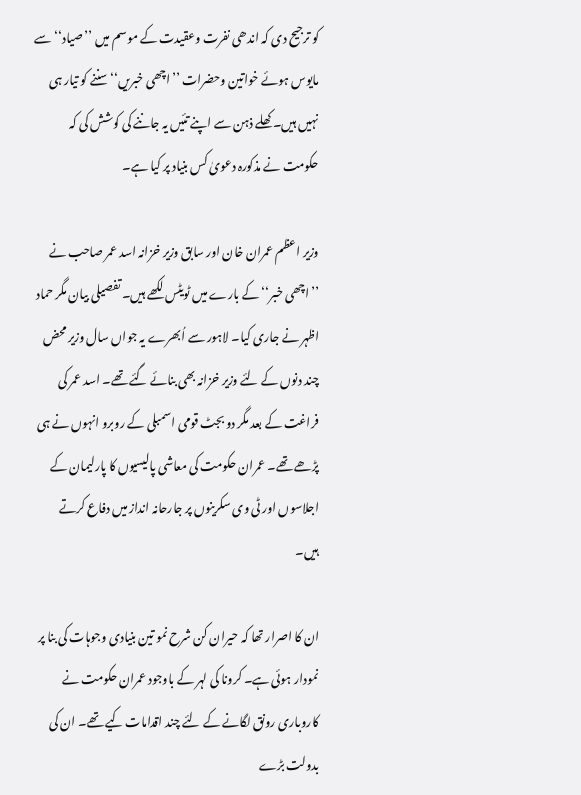کو ترجیح دی کہ اندھی نفرت وعقیدت کے موسم میں ’’صیاد‘‘ سے مایوس ہوئے خواتین وحضرات ’’اچھی خبریں‘‘سننے کو تیار ہی نہیں ہیں۔ کھلے ذہن سے اپنے تئیں یہ جاننے کی کوشش کی کہ حکومت نے مذکورہ دعویٰ کس بنیاد پر کیا ہے۔

وزیر اعظم عمران خان اور سابق وزیر خزانہ اسد عمر صاحب نے ’’اچھی خبر‘‘ کے بارے میں ٹویٹس لکھے ہیں۔ تفصیلی بیان مگر حماد اظہر نے جاری کیا۔ لاہور سے اُبھرے یہ جواں سال وزیر محض چند دنوں کے لئے وزیر خزانہ بھی بنائے گئے تھے۔ اسد عمر کی فراغت کے بعد مگر دو بجٹ قومی اسمبلی کے روبرو انہوں نے ہی پڑھے تھے۔ عمران حکومت کی معاشی پالیسیوں کا پارلیمان کے اجلاسوں اور ٹی وی سکرینوں پر جارحانہ انداز میں دفاع کرتے ہیں۔

ان کا اصرار تھا کہ حیران کن شرح نمو تین بنیادی وجوہات کی بنا پر نمودار ہوئی ہے۔ کرونا کی لہر کے باوجود عمران حکومت نے کاروباری رونق لگانے کے لئے چند اقدامات کیے تھے۔ ان کی بدولت بڑے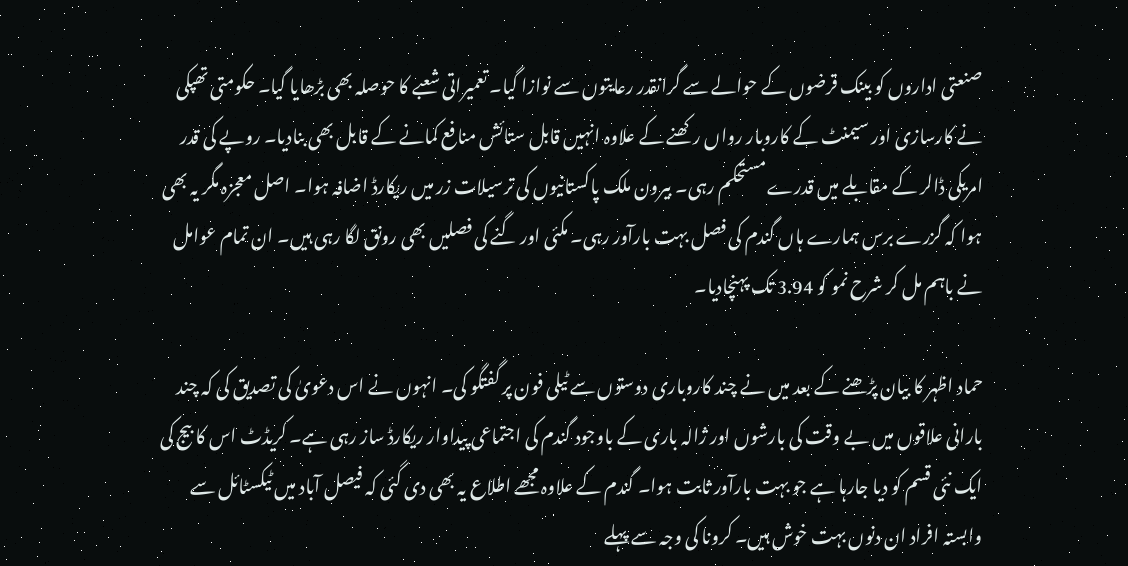صنعتی اداروں کو بینک قرضوں کے حوالے سے گرانقدر رعایتوں سے نوازا گیا۔ تعمیراتی شعبے کا حوصلہ بھی بڑھایا گیا۔ حکومتی تھپکی نے کارسازی اور سیمنٹ کے کاروبار رواں رکھنے کے علاوہ انہیں قابل ستائش منافع کمانے کے قابل بھی بنادیا۔ روپے کی قدر امریکی ڈالر کے مقابلے میں قدرے مستحکم رہی۔ بیرون ملک پاکستانیوں کی ترسیلات زر میں ریکارڈ اضافہ ہوا۔ اصل معجزہ مگر یہ بھی ہوا کہ گزرے برس ہمارے ہاں گندم کی فصل بہت بارآور رہی۔ مکئی اور گنے کی فصلیں بھی رونق لگا رہی ہیں۔ ان تمام عوامل نے باہم مل کر شرح نمو کو 3.94 تک پہنچادیا۔

حماد اظہر کا بیان پڑھنے کے بعد میں نے چند کاروباری دوستوں سے ٹیلی فون پر گفتگو کی۔ انہوں نے اس دعویٰ کی تصدیق کی کہ چند بارانی علاقوں میں بے وقت کی بارشوں اور ژالہ باری کے باوجود گندم کی اجتماعی پیداوار ریکارڈ ساز رہی ہے۔ کریڈٹ اس کا بیج کی ایک نئی قسم کو دیا جارہا ہے جو بہت بارآور ثابت ہوا۔ گندم کے علاوہ مجھے اطلاع یہ بھی دی گئی کہ فیصل آباد میں ٹیکسٹائل سے وابستہ افراد ان دنوں بہت خوش ہیں۔ کرونا کی وجہ سے پہلے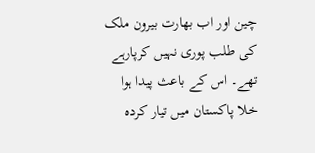چین اور اب بھارت بیرون ملک کی طلب پوری نہیں کرپارہے تھے۔ اس کے باعث پیدا ہوا خلا پاکستان میں تیار کردہ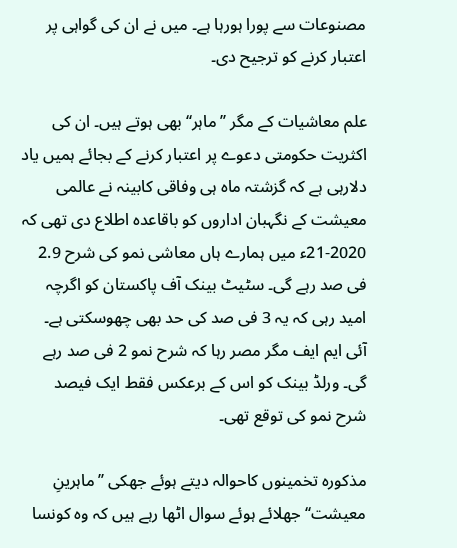مصنوعات سے پورا ہورہا ہے۔ میں نے ان کی گواہی پر اعتبار کرنے کو ترجیح دی۔

علم معاشیات کے مگر ’’ماہر‘‘ بھی ہوتے ہیں۔ ان کی اکثریت حکومتی دعوے پر اعتبار کرنے کے بجائے ہمیں یاد دلارہی ہے کہ گزشتہ ماہ ہی وفاقی کابینہ نے عالمی معیشت کے نگہبان اداروں کو باقاعدہ اطلاع دی تھی کہ 2020-21ء میں ہمارے ہاں معاشی نمو کی شرح 2.9 فی صد رہے گی۔ سٹیٹ بینک آف پاکستان کو اگرچہ امید رہی کہ یہ 3 فی صد کی حد بھی چھوسکتی ہے۔ آئی ایم ایف مگر مصر رہا کہ شرح نمو 2 فی صد رہے گی۔ ورلڈ بینک کو اس کے برعکس فقط ایک فیصد شرح نمو کی توقع تھی۔

مذکورہ تخمینوں کاحوالہ دیتے ہوئے جھکی ’’ماہرینِ معیشت‘‘ جھلائے ہوئے سوال اٹھا رہے ہیں کہ وہ کونسا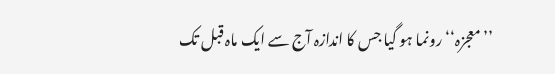’’معجزہ‘‘ رونما ہو گیا جس کا اندازہ آج سے ایک ماہ قبل تک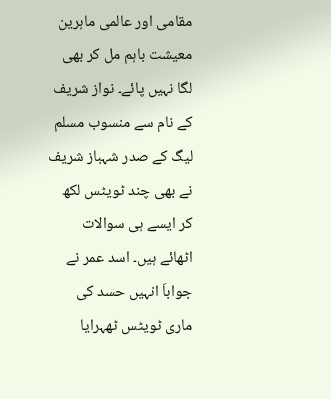مقامی اور عالمی ماہرین معیشت باہم مل کر بھی لگا نہیں پائے۔ نواز شریف کے نام سے منسوب مسلم لیگ کے صدر شہباز شریف نے بھی چند ٹویٹس لکھ کر ایسے ہی سوالات اٹھائے ہیں۔ اسد عمر نے جواباَ انہیں حسد کی ماری ٹویٹس ٹھہرایا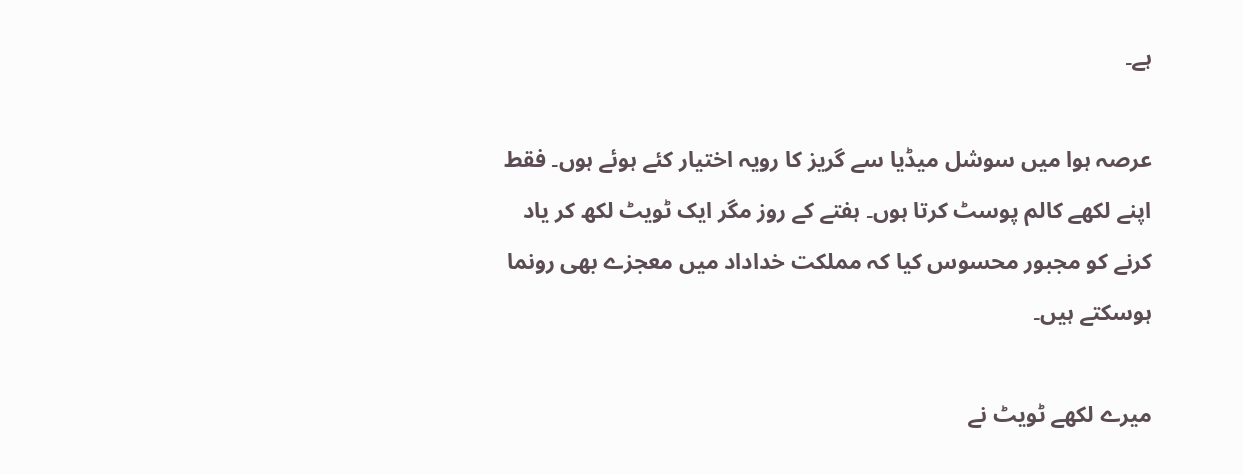ہے۔

عرصہ ہوا میں سوشل میڈیا سے گریز کا رویہ اختیار کئے ہوئے ہوں۔ فقط اپنے لکھے کالم پوسٹ کرتا ہوں۔ ہفتے کے روز مگر ایک ٹویٹ لکھ کر یاد کرنے کو مجبور محسوس کیا کہ مملکت خداداد میں معجزے بھی رونما ہوسکتے ہیں۔

میرے لکھے ٹویٹ نے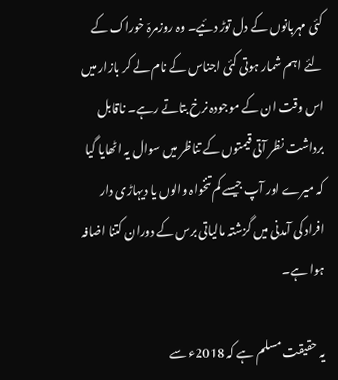کئی مہربانوں کے دل توڑ دئیے۔ وہ روزمرہّ خوراک کے لئے اہم شمار ہوتی کئی اجناس کے نام لے کر بازار میں اس وقت ان کے موجودہ نرخ بتاتے رہے۔ ناقابل برداشت نظر آتی قیمتوں کے تناظر میں سوال یہ اٹھایا گیا کہ میرے اور آپ جیسے کم تنخواہ والوں یا دیہاڑی دار افراد کی آمدنی میں گزشتہ مالیاتی برس کے دوران کتنا اضافہ ہوا ہے۔

یہ حقیقت مسلم ہے کہ 2018ء سے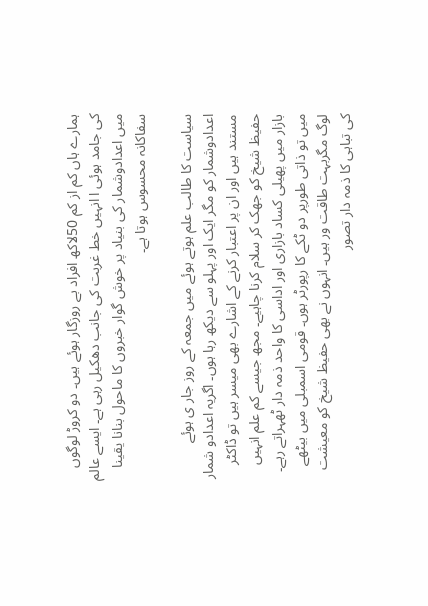ہمارے ہاں کم از کم 50لاکھ افراد بے روزگار ہوئے ہیں۔ دو کروڑ لوگوں کی جامد ہوئی ا انہیں خط غربت کی جانب دھکیل رہی ہے۔ ایسے عالم میں اعدادوشمار کی بنیاد پر خوش گوار خبروں کا ماحول بنانا یقینا سفاکانہ محسوس ہوتا ہے۔

سیاست کا طالب علم ہوتے ہوئے میں جمعہ کے روز جار ی ہوئے اعدادوشمار کو مگر ایک اور پہلو سے دیکھ رہا ہوں۔ اگریہ اعدادو شمار مستند ہیں اور ان پر اعتبار کرنے کے اشارے بھی میسر ہیں تو ڈاکٹر حفیظ شیخ کو جھک کر سلام کرنا چاہیے۔ مجھ جیسے کم علم انہیں بازار میں پھیلی کساد بازاری اور اداسی کا واحد ذمہ دار ٹھہراتے رہے۔ میں تو ذاتی طورپر دو ٹکے کا رپورٹر ہوں۔ قومی اسمبلی میں بیٹھے لوگ مگربہت طاقت ور ہیں۔ انہوں نے بھی حفیظ شیخ کو معیشت کی تباہی کا ذمہ دار تصور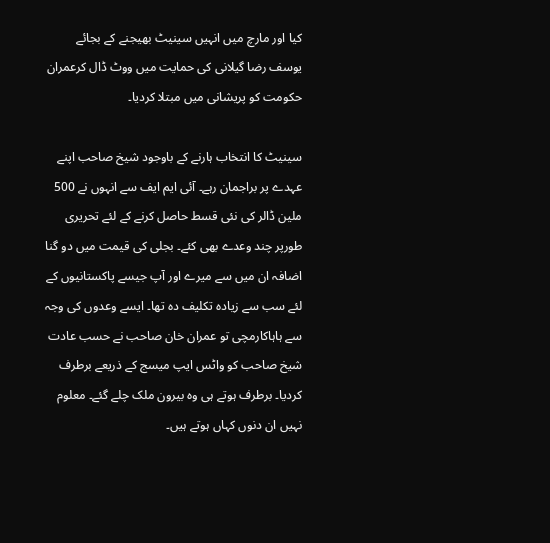کیا اور مارچ میں انہیں سینیٹ بھیجنے کے بجائے یوسف رضا گیلانی کی حمایت میں ووٹ ڈال کرعمران حکومت کو پریشانی میں مبتلا کردیا۔

سینیٹ کا انتخاب ہارنے کے باوجود شیخ صاحب اپنے عہدے پر براجمان رہے۔ آئی ایم ایف سے انہوں نے 500 ملین ڈالر کی نئی قسط حاصل کرنے کے لئے تحریری طورپر چند وعدے بھی کئے۔ بجلی کی قیمت میں دو گنا اضافہ ان میں سے میرے اور آپ جیسے پاکستانیوں کے لئے سب سے زیادہ تکلیف دہ تھا۔ ایسے وعدوں کی وجہ سے ہاہاکارمچی تو عمران خان صاحب نے حسب عادت شیخ صاحب کو واٹس ایپ میسج کے ذریعے برطرف کردیا۔ برطرف ہوتے ہی وہ بیرون ملک چلے گئے۔ معلوم نہیں ان دنوں کہاں ہوتے ہیں۔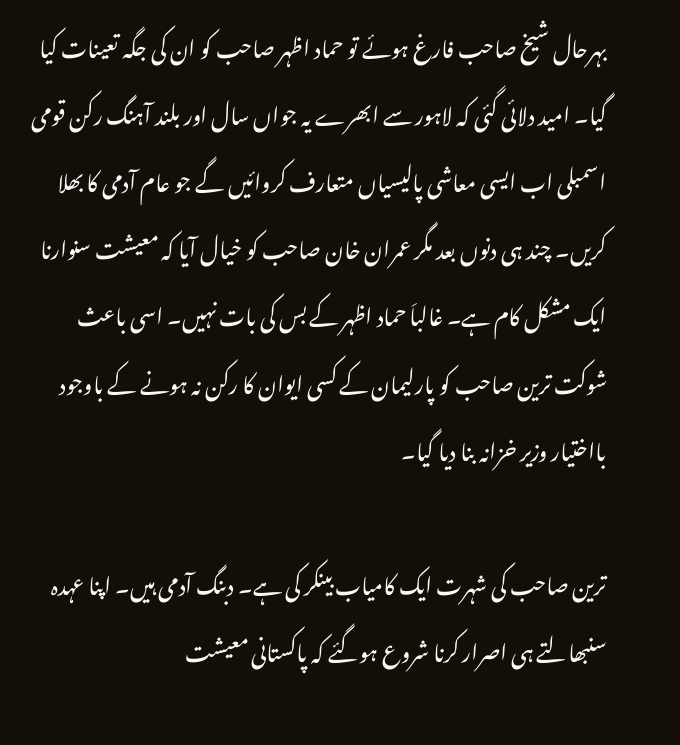بہرحال شیخ صاحب فارغ ہوئے تو حماد اظہر صاحب کو ان کی جگہ تعینات کیا گیا۔ امید دلائی گئی کہ لاہور سے ابھرے یہ جواں سال اور بلند آہنگ رکن قومی اسمبلی اب ایسی معاشی پالیسیاں متعارف کروائیں گے جو عام آدمی کا بھلا کریں۔ چند ہی دنوں بعد مگر عمران خان صاحب کو خیال آیا کہ معیشت سنوارنا ایک مشکل کام ہے۔ غالباَ حماد اظہر کے بس کی بات نہیں۔ اسی باعث شوکت ترین صاحب کو پارلیمان کے کسی ایوان کا رکن نہ ہونے کے باوجود بااختیار وزیر خزانہ بنا دیا گیا۔

ترین صاحب کی شہرت ایک کامیاب بینکر کی ہے۔ دبنگ آدمی ہیں۔ اپنا عہدہ سنبھالتے ہی اصرار کرنا شروع ہوگئے کہ پاکستانی معیشت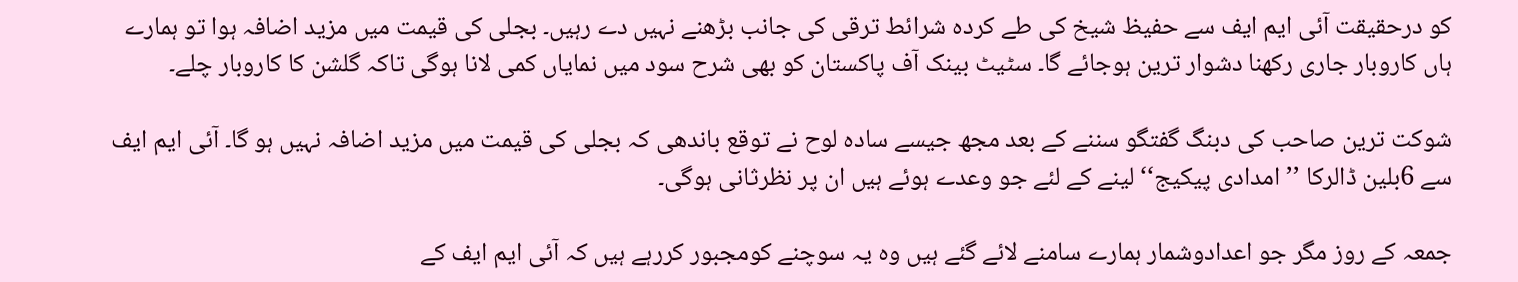کو درحقیقت آئی ایم ایف سے حفیظ شیخ کی طے کردہ شرائط ترقی کی جانب بڑھنے نہیں دے رہیں۔ بجلی کی قیمت میں مزید اضافہ ہوا تو ہمارے ہاں کاروبار جاری رکھنا دشوار ترین ہوجائے گا۔ سٹیٹ بینک آف پاکستان کو بھی شرح سود میں نمایاں کمی لانا ہوگی تاکہ گلشن کا کاروبار چلے۔

شوکت ترین صاحب کی دبنگ گفتگو سننے کے بعد مجھ جیسے سادہ لوح نے توقع باندھی کہ بجلی کی قیمت میں مزید اضافہ نہیں ہو گا۔ آئی ایم ایف سے 6بلین ڈالرکا ’’امدادی پیکیج‘‘ لینے کے لئے جو وعدے ہوئے ہیں ان پر نظرثانی ہوگی۔

جمعہ کے روز مگر جو اعدادوشمار ہمارے سامنے لائے گئے ہیں وہ یہ سوچنے کومجبور کررہے ہیں کہ آئی ایم ایف کے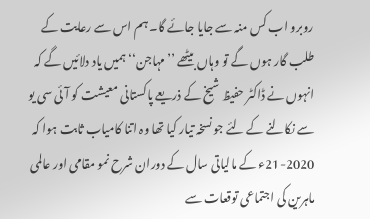روبرو اب کس منہ سے جایا جائے گا۔ ہم اس سے رعایت کے طلب گار ہوں گے تو وہاں بیٹھے ’’مہاجن‘‘ ہمیں یاد دلائیں گے کہ انہوں نے ڈاکٹر حفیظ شیخ کے ذریعے پاکستانی معیشت کو آئی سی یو سے نکالنے کے لئے جو نسخہ تیار کیا تھا وہ اتنا کامیاب ثابت ہوا کہ 2020-21ء کے مالیاتی سال کے دوران شرح نمو مقامی اور عالمی ماہرین کی اجتماعی توقعات سے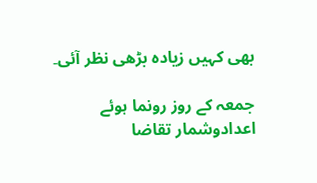بھی کہیں زیادہ بڑھی نظر آئی۔

جمعہ کے روز رونما ہوئے اعدادوشمار تقاضا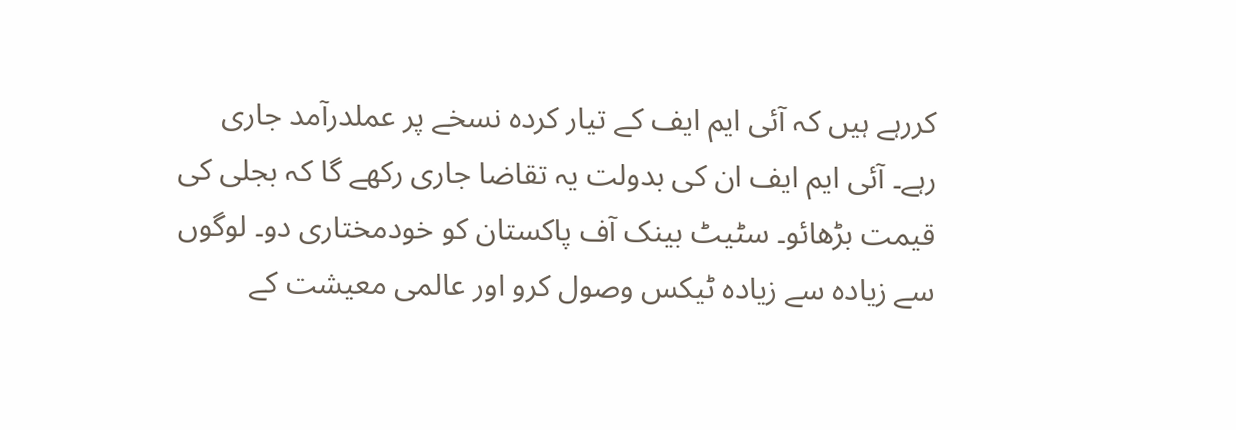کررہے ہیں کہ آئی ایم ایف کے تیار کردہ نسخے پر عملدرآمد جاری رہے۔ آئی ایم ایف ان کی بدولت یہ تقاضا جاری رکھے گا کہ بجلی کی قیمت بڑھائو۔ سٹیٹ بینک آف پاکستان کو خودمختاری دو۔ لوگوں سے زیادہ سے زیادہ ٹیکس وصول کرو اور عالمی معیشت کے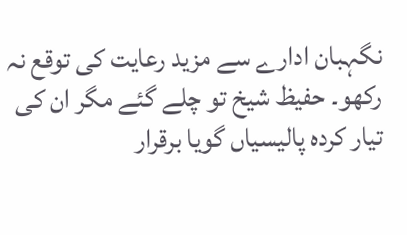نگہبان ادارے سے مزید رعایت کی توقع نہ رکھو۔ حفیظ شیخ تو چلے گئے مگر ان کی تیار کردہ پالیسیاں گویا برقرار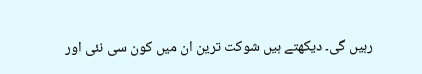رہیں گی۔ دیکھتے ہیں شوکت ترین ان میں کون سی نئی اور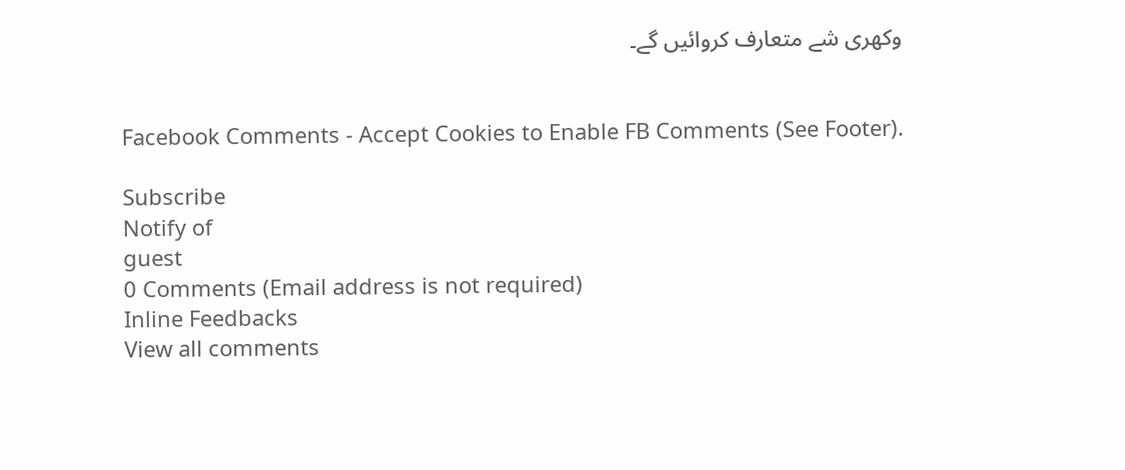وکھری شے متعارف کروائیں گے۔


Facebook Comments - Accept Cookies to Enable FB Comments (See Footer).

Subscribe
Notify of
guest
0 Comments (Email address is not required)
Inline Feedbacks
View all comments